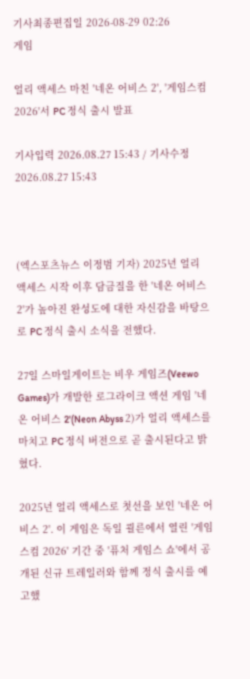기사최종편집일 2026-08-29 02:26
게임

얼리 액세스 마친 '네온 어비스 2', '게임스컴 2026'서 PC 정식 출시 발표

기사입력 2026.08.27 15:43 / 기사수정 2026.08.27 15:43



(엑스포츠뉴스 이정범 기자) 2025년 얼리 액세스 시작 이후 담금질을 한 '네온 어비스 2'가 높아진 완성도에 대한 자신감을 바탕으로 PC 정식 출시 소식을 전했다.

27일 스마일게이트는 비우 게임즈(Veewo Games)가 개발한 로그라이크 액션 게임 '네온 어비스 2'(Neon Abyss 2)가 얼리 액세스를 마치고 PC 정식 버전으로 곧 출시된다고 밝혔다.

2025년 얼리 액세스로 첫선을 보인 '네온 어비스 2'. 이 게임은 독일 쾰른에서 열린 '게임스컴 2026' 기간 중 '퓨처 게임스 쇼'에서 공개된 신규 트레일러와 함께 정식 출시를 예고했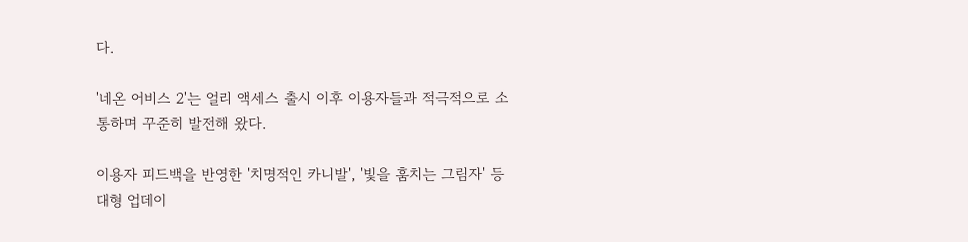다.

'네온 어비스 2'는 얼리 액세스 출시 이후 이용자들과 적극적으로 소통하며 꾸준히 발전해 왔다.

이용자 피드백을 반영한 '치명적인 카니발', '빛을 훔치는 그림자' 등 대형 업데이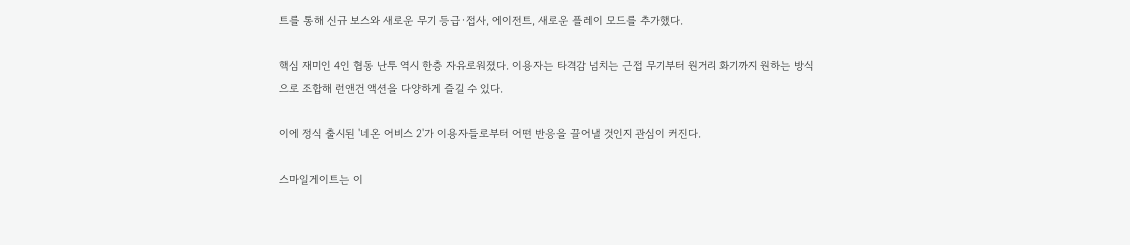트를 통해 신규 보스와 새로운 무기 등급·접사, 에이전트, 새로운 플레이 모드를 추가했다.

핵심 재미인 4인 협동 난투 역시 한층 자유로워졌다. 이용자는 타격감 넘치는 근접 무기부터 원거리 화기까지 원하는 방식으로 조합해 런앤건 액션을 다양하게 즐길 수 있다.

이에 정식 출시된 '네온 어비스 2'가 이용자들로부터 어떤 반응을 끌어낼 것인지 관심이 커진다.

스마일게이트는 이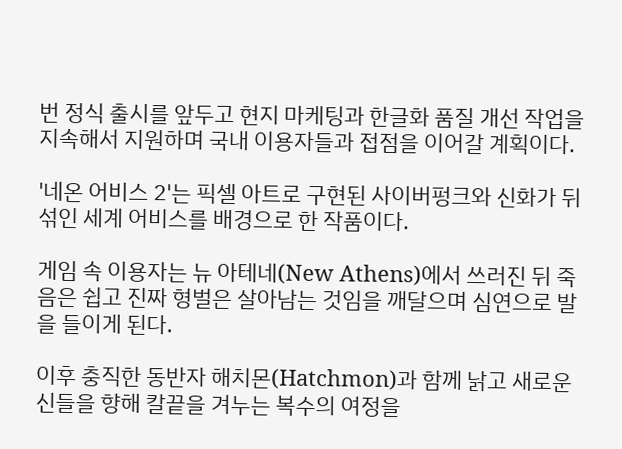번 정식 출시를 앞두고 현지 마케팅과 한글화 품질 개선 작업을 지속해서 지원하며 국내 이용자들과 접점을 이어갈 계획이다.

'네온 어비스 2'는 픽셀 아트로 구현된 사이버펑크와 신화가 뒤섞인 세계 어비스를 배경으로 한 작품이다.

게임 속 이용자는 뉴 아테네(New Athens)에서 쓰러진 뒤 죽음은 쉽고 진짜 형벌은 살아남는 것임을 깨달으며 심연으로 발을 들이게 된다.

이후 충직한 동반자 해치몬(Hatchmon)과 함께 낡고 새로운 신들을 향해 칼끝을 겨누는 복수의 여정을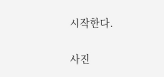시작한다.

사진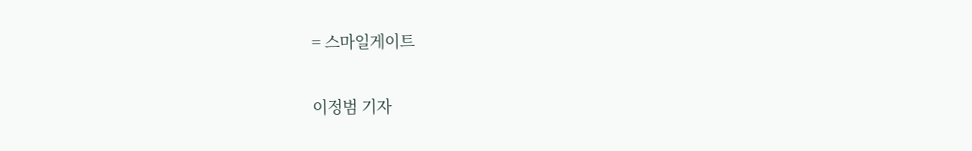= 스마일게이트

이정범 기자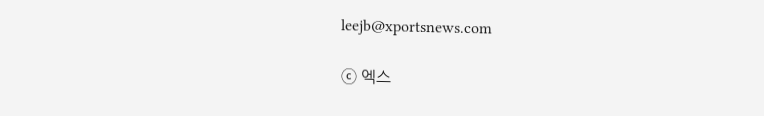leejb@xportsnews.com

ⓒ 엑스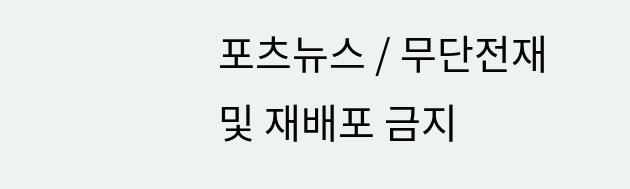포츠뉴스 / 무단전재 및 재배포 금지